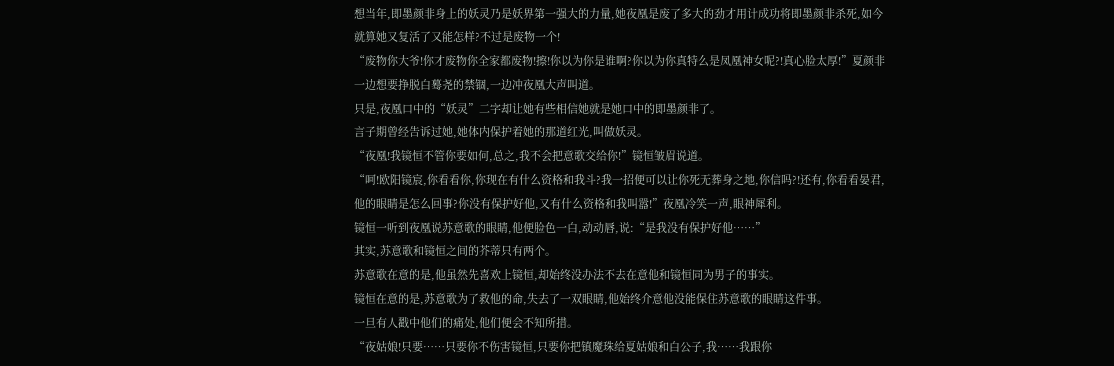想当年,即墨颜非身上的妖灵乃是妖界第一强大的力量,她夜凰是废了多大的劲才用计成功将即墨颜非杀死,如今就算她又复活了又能怎样?不过是废物一个!
“废物你大爷!你才废物你全家都废物!擦!你以为你是谁啊?你以为你真特么是凤凰神女呢?!真心脸太厚!”夏颜非一边想要挣脱白蓦尧的禁锢,一边冲夜凰大声叫道。
只是,夜凰口中的“妖灵”二字却让她有些相信她就是她口中的即墨颜非了。
言子期曾经告诉过她,她体内保护着她的那道红光,叫做妖灵。
“夜凰!我镜恒不管你要如何,总之,我不会把意歌交给你!”镜恒皱眉说道。
“呵!欧阳镜宸,你看看你,你现在有什么资格和我斗?我一招便可以让你死无葬身之地,你信吗?!还有,你看看晏君,他的眼睛是怎么回事?你没有保护好他,又有什么资格和我叫嚣!”夜凰冷笑一声,眼神犀利。
镜恒一听到夜凰说苏意歌的眼睛,他便脸色一白,动动唇,说:“是我没有保护好他……”
其实,苏意歌和镜恒之间的芥蒂只有两个。
苏意歌在意的是,他虽然先喜欢上镜恒,却始终没办法不去在意他和镜恒同为男子的事实。
镜恒在意的是,苏意歌为了救他的命,失去了一双眼睛,他始终介意他没能保住苏意歌的眼睛这件事。
一旦有人戳中他们的痛处,他们便会不知所措。
“夜姑娘!只要……只要你不伤害镜恒,只要你把镇魔珠给夏姑娘和白公子,我……我跟你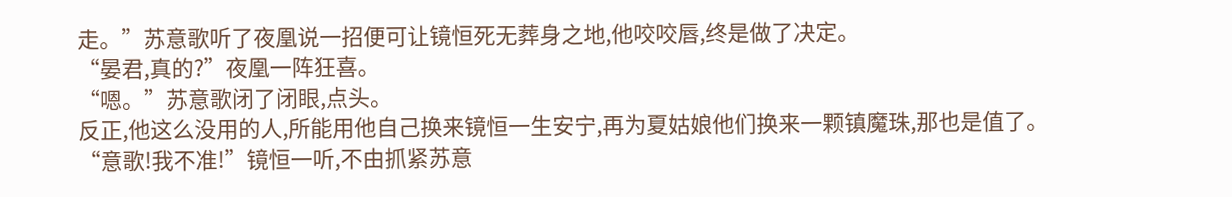走。”苏意歌听了夜凰说一招便可让镜恒死无葬身之地,他咬咬唇,终是做了决定。
“晏君,真的?”夜凰一阵狂喜。
“嗯。”苏意歌闭了闭眼,点头。
反正,他这么没用的人,所能用他自己换来镜恒一生安宁,再为夏姑娘他们换来一颗镇魔珠,那也是值了。
“意歌!我不准!”镜恒一听,不由抓紧苏意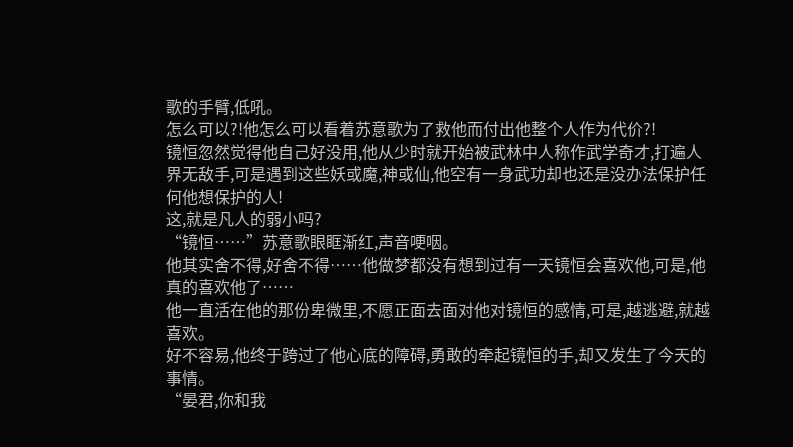歌的手臂,低吼。
怎么可以?!他怎么可以看着苏意歌为了救他而付出他整个人作为代价?!
镜恒忽然觉得他自己好没用,他从少时就开始被武林中人称作武学奇才,打遍人界无敌手,可是遇到这些妖或魔,神或仙,他空有一身武功却也还是没办法保护任何他想保护的人!
这,就是凡人的弱小吗?
“镜恒……”苏意歌眼眶渐红,声音哽咽。
他其实舍不得,好舍不得……他做梦都没有想到过有一天镜恒会喜欢他,可是,他真的喜欢他了……
他一直活在他的那份卑微里,不愿正面去面对他对镜恒的感情,可是,越逃避,就越喜欢。
好不容易,他终于跨过了他心底的障碍,勇敢的牵起镜恒的手,却又发生了今天的事情。
“晏君,你和我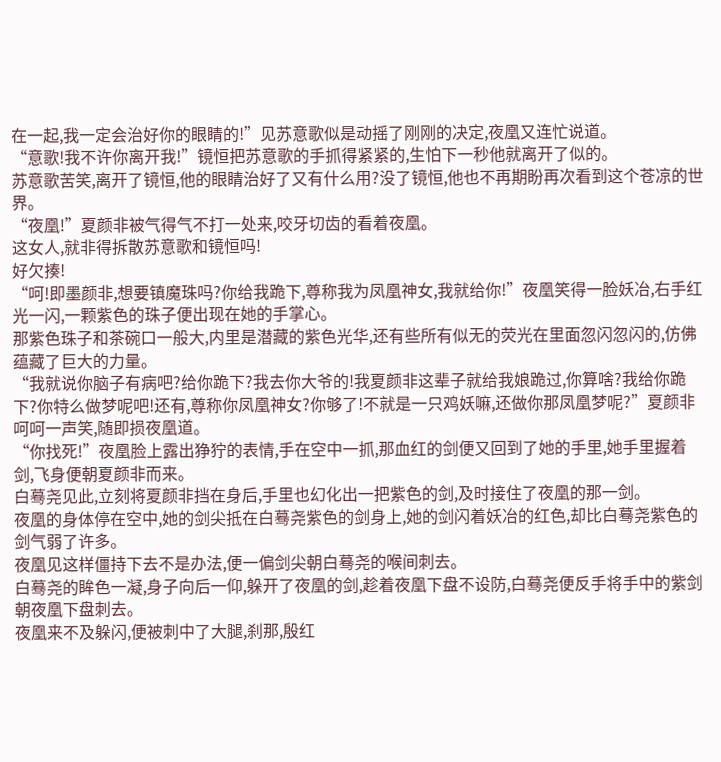在一起,我一定会治好你的眼睛的!”见苏意歌似是动摇了刚刚的决定,夜凰又连忙说道。
“意歌!我不许你离开我!”镜恒把苏意歌的手抓得紧紧的,生怕下一秒他就离开了似的。
苏意歌苦笑,离开了镜恒,他的眼睛治好了又有什么用?没了镜恒,他也不再期盼再次看到这个苍凉的世界。
“夜凰!”夏颜非被气得气不打一处来,咬牙切齿的看着夜凰。
这女人,就非得拆散苏意歌和镜恒吗!
好欠揍!
“呵!即墨颜非,想要镇魔珠吗?你给我跪下,尊称我为凤凰神女,我就给你!”夜凰笑得一脸妖冶,右手红光一闪,一颗紫色的珠子便出现在她的手掌心。
那紫色珠子和茶碗口一般大,内里是潜藏的紫色光华,还有些所有似无的荧光在里面忽闪忽闪的,仿佛蕴藏了巨大的力量。
“我就说你脑子有病吧?给你跪下?我去你大爷的!我夏颜非这辈子就给我娘跪过,你算啥?我给你跪下?你特么做梦呢吧!还有,尊称你凤凰神女?你够了!不就是一只鸡妖嘛,还做你那凤凰梦呢?”夏颜非呵呵一声笑,随即损夜凰道。
“你找死!”夜凰脸上露出狰狞的表情,手在空中一抓,那血红的剑便又回到了她的手里,她手里握着剑,飞身便朝夏颜非而来。
白蓦尧见此,立刻将夏颜非挡在身后,手里也幻化出一把紫色的剑,及时接住了夜凰的那一剑。
夜凰的身体停在空中,她的剑尖抵在白蓦尧紫色的剑身上,她的剑闪着妖冶的红色,却比白蓦尧紫色的剑气弱了许多。
夜凰见这样僵持下去不是办法,便一偏剑尖朝白蓦尧的喉间刺去。
白蓦尧的眸色一凝,身子向后一仰,躲开了夜凰的剑,趁着夜凰下盘不设防,白蓦尧便反手将手中的紫剑朝夜凰下盘刺去。
夜凰来不及躲闪,便被刺中了大腿,刹那,殷红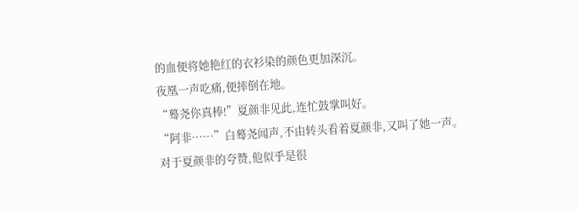的血便将她艳红的衣衫染的颜色更加深沉。
夜凰一声吃痛,便摔倒在地。
“蓦尧你真棒!”夏颜非见此,连忙鼓掌叫好。
“阿非……”白蓦尧闻声,不由转头看着夏颜非,又叫了她一声。
对于夏颜非的夸赞,他似乎是很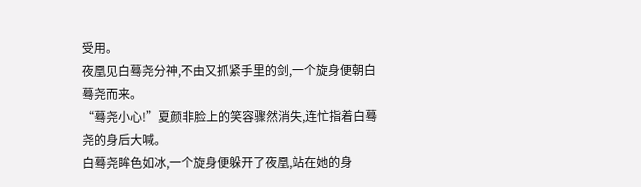受用。
夜凰见白蓦尧分神,不由又抓紧手里的剑,一个旋身便朝白蓦尧而来。
“蓦尧小心!”夏颜非脸上的笑容骤然消失,连忙指着白蓦尧的身后大喊。
白蓦尧眸色如冰,一个旋身便躲开了夜凰,站在她的身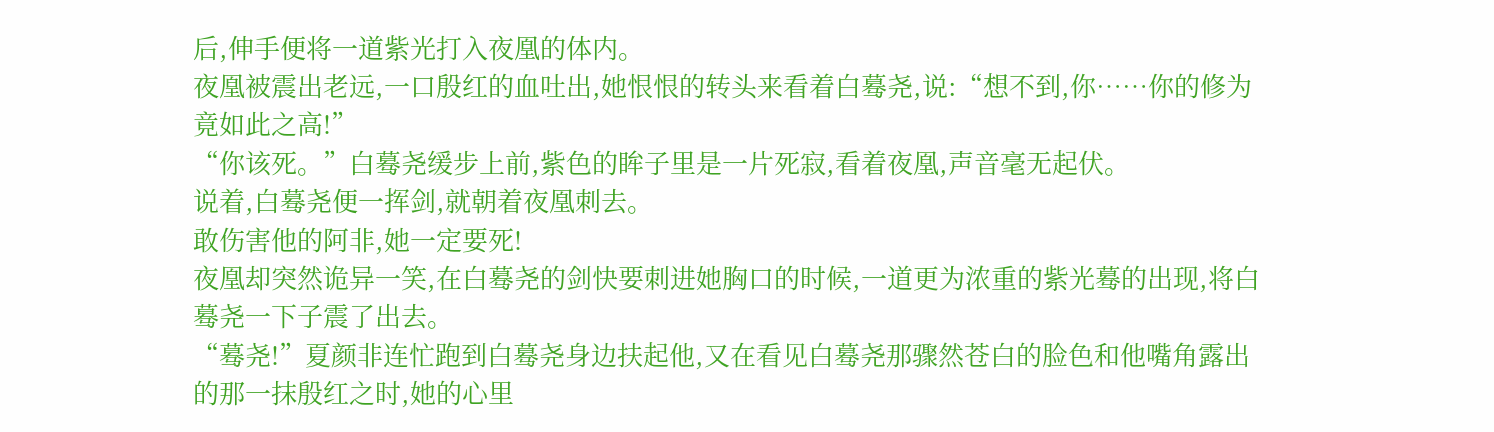后,伸手便将一道紫光打入夜凰的体内。
夜凰被震出老远,一口殷红的血吐出,她恨恨的转头来看着白蓦尧,说:“想不到,你……你的修为竟如此之高!”
“你该死。”白蓦尧缓步上前,紫色的眸子里是一片死寂,看着夜凰,声音毫无起伏。
说着,白蓦尧便一挥剑,就朝着夜凰刺去。
敢伤害他的阿非,她一定要死!
夜凰却突然诡异一笑,在白蓦尧的剑快要刺进她胸口的时候,一道更为浓重的紫光蓦的出现,将白蓦尧一下子震了出去。
“蓦尧!”夏颜非连忙跑到白蓦尧身边扶起他,又在看见白蓦尧那骤然苍白的脸色和他嘴角露出的那一抹殷红之时,她的心里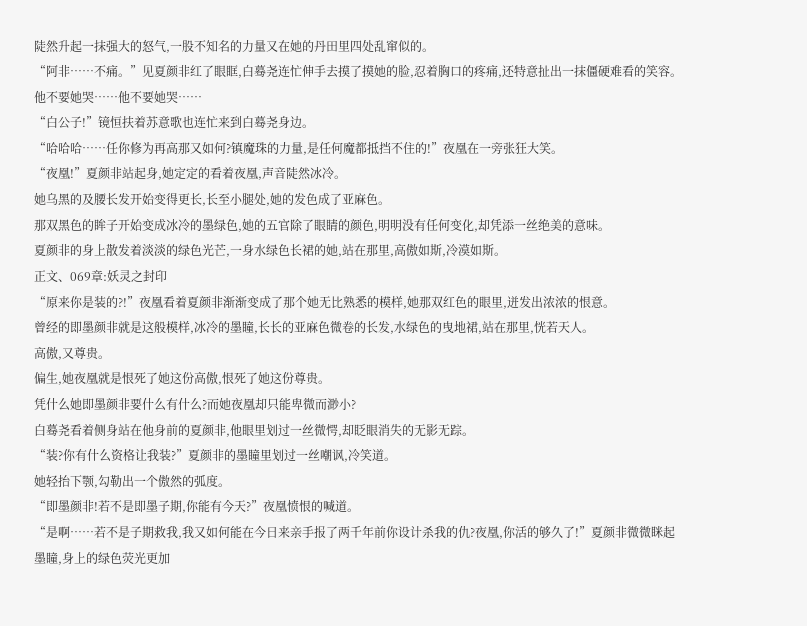陡然升起一抹强大的怒气,一股不知名的力量又在她的丹田里四处乱窜似的。
“阿非……不痛。”见夏颜非红了眼眶,白蓦尧连忙伸手去摸了摸她的脸,忍着胸口的疼痛,还特意扯出一抹僵硬难看的笑容。
他不要她哭……他不要她哭……
“白公子!”镜恒扶着苏意歌也连忙来到白蓦尧身边。
“哈哈哈……任你修为再高那又如何?镇魔珠的力量,是任何魔都抵挡不住的!”夜凰在一旁张狂大笑。
“夜凰!”夏颜非站起身,她定定的看着夜凰,声音陡然冰冷。
她乌黑的及腰长发开始变得更长,长至小腿处,她的发色成了亚麻色。
那双黑色的眸子开始变成冰冷的墨绿色,她的五官除了眼睛的颜色,明明没有任何变化,却凭添一丝绝美的意味。
夏颜非的身上散发着淡淡的绿色光芒,一身水绿色长裙的她,站在那里,高傲如斯,冷漠如斯。
正文、069章:妖灵之封印
“原来你是装的?!”夜凰看着夏颜非渐渐变成了那个她无比熟悉的模样,她那双红色的眼里,迸发出浓浓的恨意。
曾经的即墨颜非就是这般模样,冰冷的墨瞳,长长的亚麻色微卷的长发,水绿色的曳地裙,站在那里,恍若天人。
高傲,又尊贵。
偏生,她夜凰就是恨死了她这份高傲,恨死了她这份尊贵。
凭什么她即墨颜非要什么有什么?而她夜凰却只能卑微而渺小?
白蓦尧看着侧身站在他身前的夏颜非,他眼里划过一丝微愕,却眨眼消失的无影无踪。
“装?你有什么资格让我装?”夏颜非的墨瞳里划过一丝嘲讽,冷笑道。
她轻抬下颚,勾勒出一个傲然的弧度。
“即墨颜非!若不是即墨子期,你能有今天?”夜凰愤恨的喊道。
“是啊……若不是子期救我,我又如何能在今日来亲手报了两千年前你设计杀我的仇?夜凰,你活的够久了!”夏颜非微微眯起墨瞳,身上的绿色荧光更加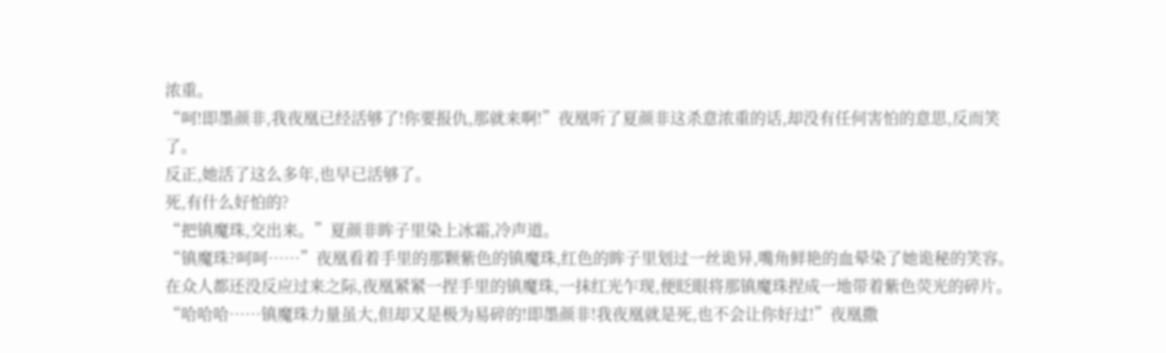浓重。
“呵!即墨颜非,我夜凰已经活够了!你要报仇,那就来啊!”夜凰听了夏颜非这杀意浓重的话,却没有任何害怕的意思,反而笑了。
反正,她活了这么多年,也早已活够了。
死,有什么好怕的?
“把镇魔珠,交出来。”夏颜非眸子里染上冰霜,冷声道。
“镇魔珠?呵呵……”夜凰看着手里的那颗紫色的镇魔珠,红色的眸子里划过一丝诡异,嘴角鲜艳的血晕染了她诡秘的笑容。
在众人都还没反应过来之际,夜凰紧紧一捏手里的镇魔珠,一抹红光乍现,便眨眼将那镇魔珠捏成一地带着紫色荧光的碎片。
“哈哈哈……镇魔珠力量虽大,但却又是极为易碎的!即墨颜非!我夜凰就是死,也不会让你好过!”夜凰撒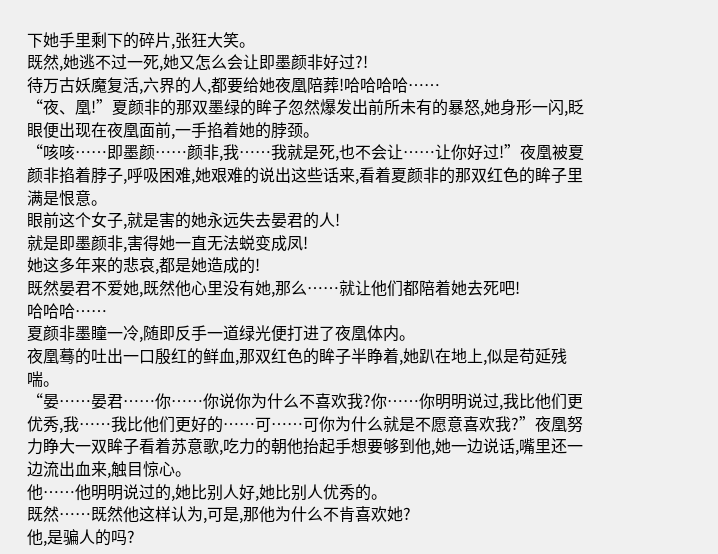下她手里剩下的碎片,张狂大笑。
既然,她逃不过一死,她又怎么会让即墨颜非好过?!
待万古妖魔复活,六界的人,都要给她夜凰陪葬!哈哈哈哈……
“夜、凰!”夏颜非的那双墨绿的眸子忽然爆发出前所未有的暴怒,她身形一闪,眨眼便出现在夜凰面前,一手掐着她的脖颈。
“咳咳……即墨颜……颜非,我……我就是死,也不会让……让你好过!”夜凰被夏颜非掐着脖子,呼吸困难,她艰难的说出这些话来,看着夏颜非的那双红色的眸子里满是恨意。
眼前这个女子,就是害的她永远失去晏君的人!
就是即墨颜非,害得她一直无法蜕变成凤!
她这多年来的悲哀,都是她造成的!
既然晏君不爱她,既然他心里没有她,那么……就让他们都陪着她去死吧!
哈哈哈……
夏颜非墨瞳一冷,随即反手一道绿光便打进了夜凰体内。
夜凰蓦的吐出一口殷红的鲜血,那双红色的眸子半睁着,她趴在地上,似是苟延残喘。
“晏……晏君……你……你说你为什么不喜欢我?你……你明明说过,我比他们更优秀,我……我比他们更好的……可……可你为什么就是不愿意喜欢我?”夜凰努力睁大一双眸子看着苏意歌,吃力的朝他抬起手想要够到他,她一边说话,嘴里还一边流出血来,触目惊心。
他……他明明说过的,她比别人好,她比别人优秀的。
既然……既然他这样认为,可是,那他为什么不肯喜欢她?
他,是骗人的吗?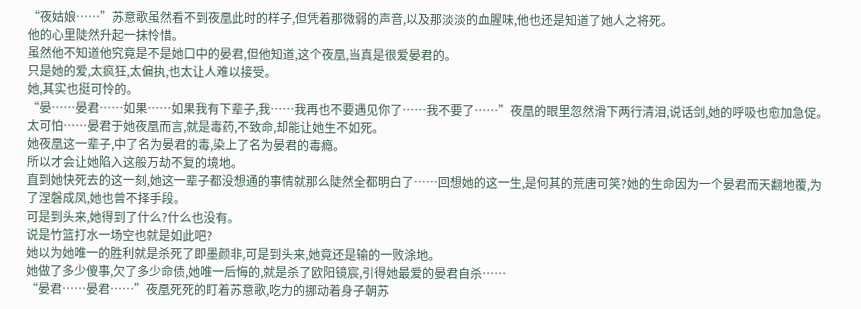“夜姑娘……”苏意歌虽然看不到夜凰此时的样子,但凭着那微弱的声音,以及那淡淡的血腥味,他也还是知道了她人之将死。
他的心里陡然升起一抹怜惜。
虽然他不知道他究竟是不是她口中的晏君,但他知道,这个夜凰,当真是很爱晏君的。
只是她的爱,太疯狂,太偏执,也太让人难以接受。
她,其实也挺可怜的。
“晏……晏君……如果……如果我有下辈子,我……我再也不要遇见你了……我不要了……”夜凰的眼里忽然滑下两行清泪,说话剑,她的呼吸也愈加急促。
太可怕……晏君于她夜凰而言,就是毒药,不致命,却能让她生不如死。
她夜凰这一辈子,中了名为晏君的毒,染上了名为晏君的毒瘾。
所以才会让她陷入这般万劫不复的境地。
直到她快死去的这一刻,她这一辈子都没想通的事情就那么陡然全都明白了……回想她的这一生,是何其的荒唐可笑?她的生命因为一个晏君而天翻地覆,为了涅磐成凤,她也曾不择手段。
可是到头来,她得到了什么?什么也没有。
说是竹篮打水一场空也就是如此吧?
她以为她唯一的胜利就是杀死了即墨颜非,可是到头来,她竟还是输的一败涂地。
她做了多少傻事,欠了多少命债,她唯一后悔的,就是杀了欧阳镜宸,引得她最爱的晏君自杀……
“晏君……晏君……”夜凰死死的盯着苏意歌,吃力的挪动着身子朝苏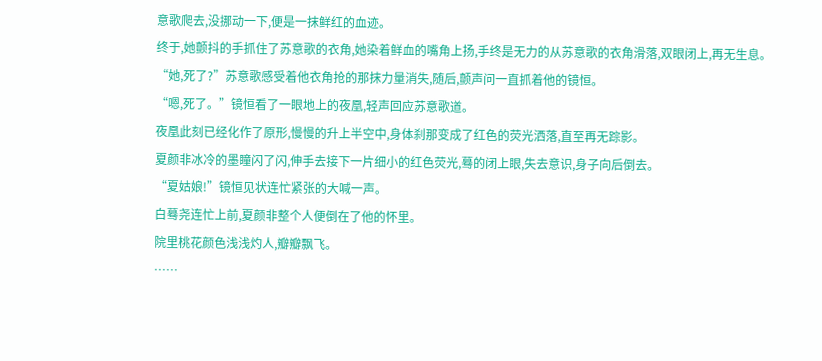意歌爬去,没挪动一下,便是一抹鲜红的血迹。
终于,她颤抖的手抓住了苏意歌的衣角,她染着鲜血的嘴角上扬,手终是无力的从苏意歌的衣角滑落,双眼闭上,再无生息。
“她,死了?”苏意歌感受着他衣角抢的那抹力量消失,随后,颤声问一直抓着他的镜恒。
“嗯,死了。”镜恒看了一眼地上的夜凰,轻声回应苏意歌道。
夜凰此刻已经化作了原形,慢慢的升上半空中,身体刹那变成了红色的荧光洒落,直至再无踪影。
夏颜非冰冷的墨瞳闪了闪,伸手去接下一片细小的红色荧光,蓦的闭上眼,失去意识,身子向后倒去。
“夏姑娘!”镜恒见状连忙紧张的大喊一声。
白蓦尧连忙上前,夏颜非整个人便倒在了他的怀里。
院里桃花颜色浅浅灼人,瓣瓣飘飞。
……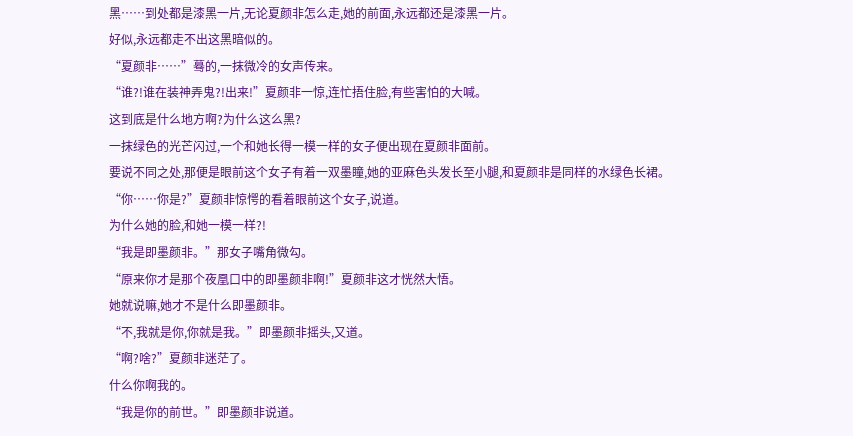黑……到处都是漆黑一片,无论夏颜非怎么走,她的前面,永远都还是漆黑一片。
好似,永远都走不出这黑暗似的。
“夏颜非……”蓦的,一抹微冷的女声传来。
“谁?!谁在装神弄鬼?!出来!”夏颜非一惊,连忙捂住脸,有些害怕的大喊。
这到底是什么地方啊?为什么这么黑?
一抹绿色的光芒闪过,一个和她长得一模一样的女子便出现在夏颜非面前。
要说不同之处,那便是眼前这个女子有着一双墨瞳,她的亚麻色头发长至小腿,和夏颜非是同样的水绿色长裙。
“你……你是?”夏颜非惊愕的看着眼前这个女子,说道。
为什么她的脸,和她一模一样?!
“我是即墨颜非。”那女子嘴角微勾。
“原来你才是那个夜凰口中的即墨颜非啊!”夏颜非这才恍然大悟。
她就说嘛,她才不是什么即墨颜非。
“不,我就是你,你就是我。”即墨颜非摇头,又道。
“啊?啥?”夏颜非迷茫了。
什么你啊我的。
“我是你的前世。”即墨颜非说道。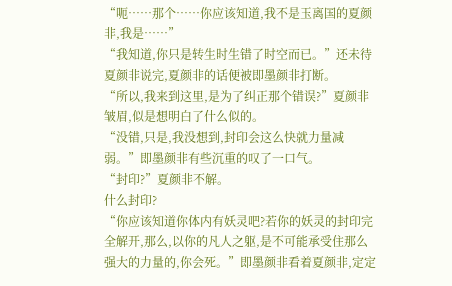“呃……那个……你应该知道,我不是玉离国的夏颜非,我是……”
“我知道,你只是转生时生错了时空而已。”还未待夏颜非说完,夏颜非的话便被即墨颜非打断。
“所以,我来到这里,是为了纠正那个错误?”夏颜非皱眉,似是想明白了什么似的。
“没错,只是,我没想到,封印会这么快就力量减弱。”即墨颜非有些沉重的叹了一口气。
“封印?”夏颜非不解。
什么封印?
“你应该知道你体内有妖灵吧?若你的妖灵的封印完全解开,那么,以你的凡人之躯,是不可能承受住那么强大的力量的,你会死。”即墨颜非看着夏颜非,定定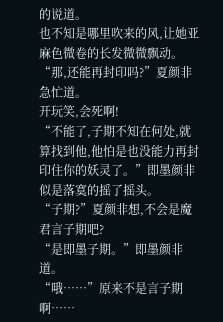的说道。
也不知是哪里吹来的风,让她亚麻色微卷的长发微微飘动。
“那,还能再封印吗?”夏颜非急忙道。
开玩笑,会死啊!
“不能了,子期不知在何处,就算找到他,他怕是也没能力再封印住你的妖灵了。”即墨颜非似是落寞的摇了摇头。
“子期?”夏颜非想,不会是魔君言子期吧?
“是即墨子期。”即墨颜非道。
“哦……”原来不是言子期啊……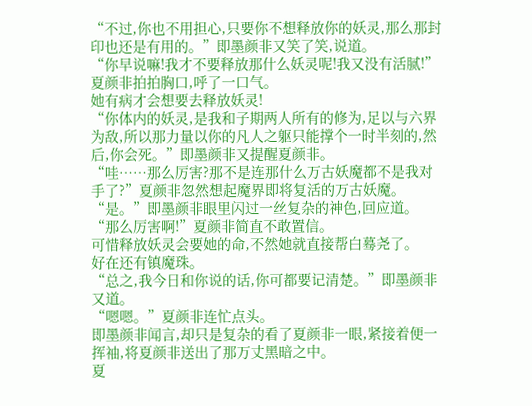“不过,你也不用担心,只要你不想释放你的妖灵,那么那封印也还是有用的。”即墨颜非又笑了笑,说道。
“你早说嘛!我才不要释放那什么妖灵呢!我又没有活腻!”夏颜非拍拍胸口,呼了一口气。
她有病才会想要去释放妖灵!
“你体内的妖灵,是我和子期两人所有的修为,足以与六界为敌,所以那力量以你的凡人之躯只能撑个一时半刻的,然后,你会死。”即墨颜非又提醒夏颜非。
“哇……那么厉害?那不是连那什么万古妖魔都不是我对手了?”夏颜非忽然想起魔界即将复活的万古妖魔。
“是。”即墨颜非眼里闪过一丝复杂的神色,回应道。
“那么厉害啊!”夏颜非简直不敢置信。
可惜释放妖灵会要她的命,不然她就直接帮白蓦尧了。
好在还有镇魔珠。
“总之,我今日和你说的话,你可都要记清楚。”即墨颜非又道。
“嗯嗯。”夏颜非连忙点头。
即墨颜非闻言,却只是复杂的看了夏颜非一眼,紧接着便一挥袖,将夏颜非送出了那万丈黑暗之中。
夏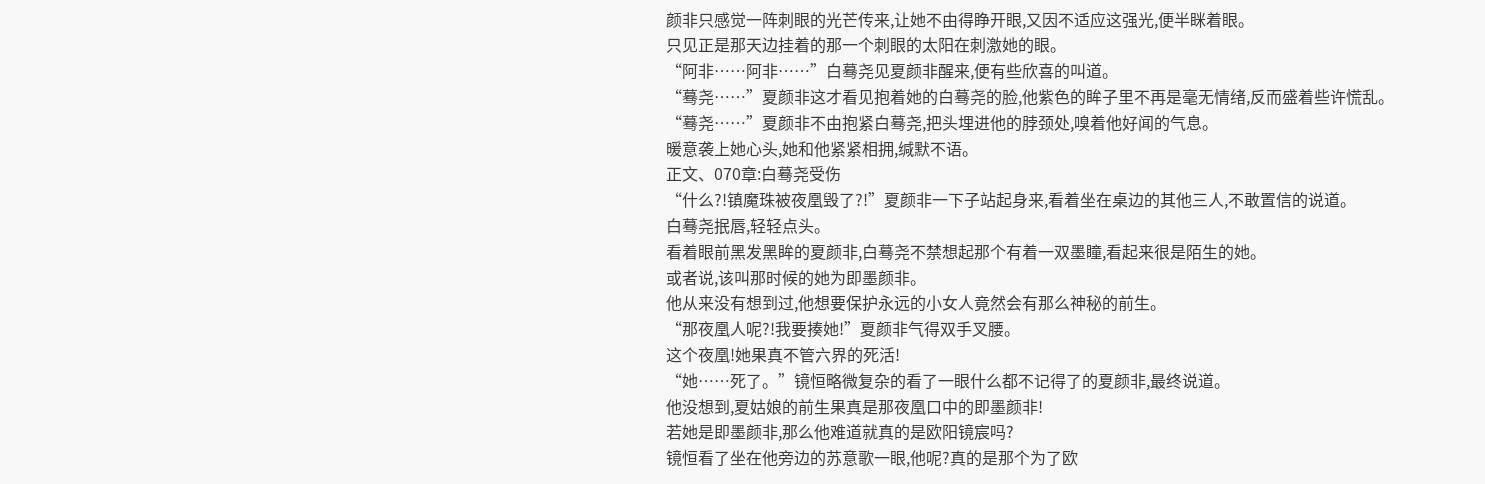颜非只感觉一阵刺眼的光芒传来,让她不由得睁开眼,又因不适应这强光,便半眯着眼。
只见正是那天边挂着的那一个刺眼的太阳在刺激她的眼。
“阿非……阿非……”白蓦尧见夏颜非醒来,便有些欣喜的叫道。
“蓦尧……”夏颜非这才看见抱着她的白蓦尧的脸,他紫色的眸子里不再是毫无情绪,反而盛着些许慌乱。
“蓦尧……”夏颜非不由抱紧白蓦尧,把头埋进他的脖颈处,嗅着他好闻的气息。
暖意袭上她心头,她和他紧紧相拥,缄默不语。
正文、070章:白蓦尧受伤
“什么?!镇魔珠被夜凰毁了?!”夏颜非一下子站起身来,看着坐在桌边的其他三人,不敢置信的说道。
白蓦尧抿唇,轻轻点头。
看着眼前黑发黑眸的夏颜非,白蓦尧不禁想起那个有着一双墨瞳,看起来很是陌生的她。
或者说,该叫那时候的她为即墨颜非。
他从来没有想到过,他想要保护永远的小女人竟然会有那么神秘的前生。
“那夜凰人呢?!我要揍她!”夏颜非气得双手叉腰。
这个夜凰!她果真不管六界的死活!
“她……死了。”镜恒略微复杂的看了一眼什么都不记得了的夏颜非,最终说道。
他没想到,夏姑娘的前生果真是那夜凰口中的即墨颜非!
若她是即墨颜非,那么他难道就真的是欧阳镜宸吗?
镜恒看了坐在他旁边的苏意歌一眼,他呢?真的是那个为了欧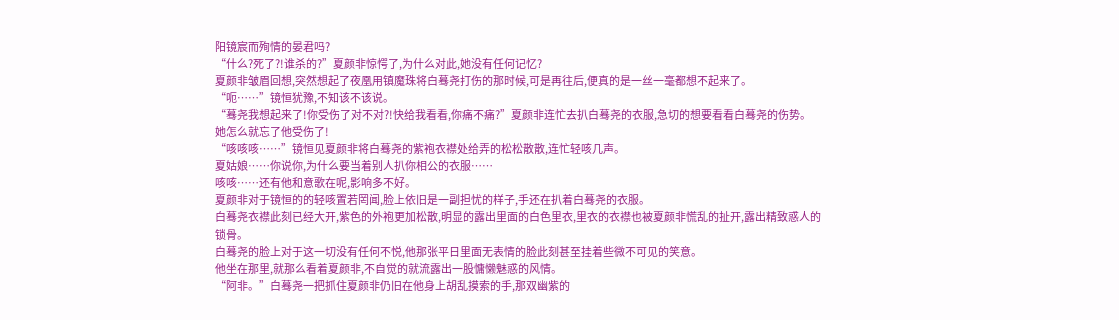阳镜宸而殉情的晏君吗?
“什么?死了?!谁杀的?”夏颜非惊愕了,为什么对此,她没有任何记忆?
夏颜非皱眉回想,突然想起了夜凰用镇魔珠将白蓦尧打伤的那时候,可是再往后,便真的是一丝一毫都想不起来了。
“呃……”镜恒犹豫,不知该不该说。
“蓦尧我想起来了!你受伤了对不对?!快给我看看,你痛不痛?”夏颜非连忙去扒白蓦尧的衣服,急切的想要看看白蓦尧的伤势。
她怎么就忘了他受伤了!
“咳咳咳……”镜恒见夏颜非将白蓦尧的紫袍衣襟处给弄的松松散散,连忙轻咳几声。
夏姑娘……你说你,为什么要当着别人扒你相公的衣服……
咳咳……还有他和意歌在呢,影响多不好。
夏颜非对于镜恒的的轻咳置若罔闻,脸上依旧是一副担忧的样子,手还在扒着白蓦尧的衣服。
白蓦尧衣襟此刻已经大开,紫色的外袍更加松散,明显的露出里面的白色里衣,里衣的衣襟也被夏颜非慌乱的扯开,露出精致惑人的锁骨。
白蓦尧的脸上对于这一切没有任何不悦,他那张平日里面无表情的脸此刻甚至挂着些微不可见的笑意。
他坐在那里,就那么看着夏颜非,不自觉的就流露出一股慵懒魅惑的风情。
“阿非。”白蓦尧一把抓住夏颜非仍旧在他身上胡乱摸索的手,那双幽紫的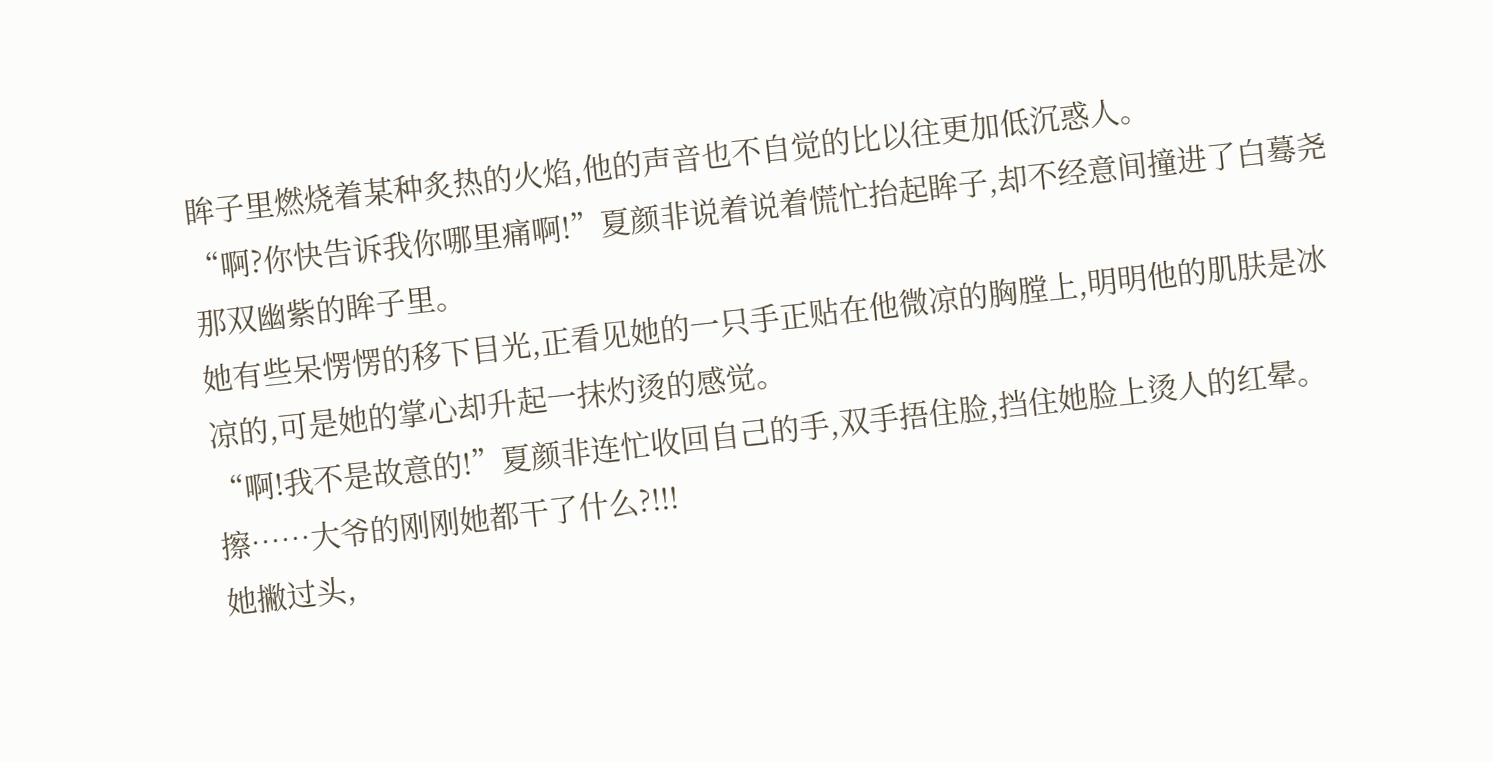眸子里燃烧着某种炙热的火焰,他的声音也不自觉的比以往更加低沉惑人。
“啊?你快告诉我你哪里痛啊!”夏颜非说着说着慌忙抬起眸子,却不经意间撞进了白蓦尧那双幽紫的眸子里。
她有些呆愣愣的移下目光,正看见她的一只手正贴在他微凉的胸膛上,明明他的肌肤是冰凉的,可是她的掌心却升起一抹灼烫的感觉。
“啊!我不是故意的!”夏颜非连忙收回自己的手,双手捂住脸,挡住她脸上烫人的红晕。
擦……大爷的刚刚她都干了什么?!!!
她撇过头,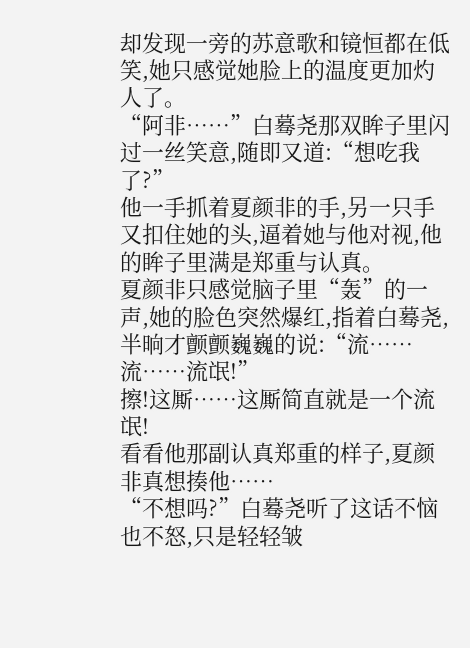却发现一旁的苏意歌和镜恒都在低笑,她只感觉她脸上的温度更加灼人了。
“阿非……”白蓦尧那双眸子里闪过一丝笑意,随即又道:“想吃我了?”
他一手抓着夏颜非的手,另一只手又扣住她的头,逼着她与他对视,他的眸子里满是郑重与认真。
夏颜非只感觉脑子里“轰”的一声,她的脸色突然爆红,指着白蓦尧,半晌才颤颤巍巍的说:“流……流……流氓!”
擦!这厮……这厮简直就是一个流氓!
看看他那副认真郑重的样子,夏颜非真想揍他……
“不想吗?”白蓦尧听了这话不恼也不怒,只是轻轻皱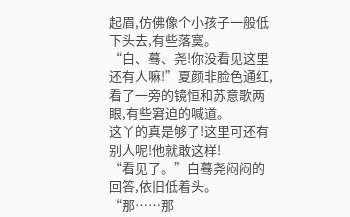起眉,仿佛像个小孩子一般低下头去,有些落寞。
“白、蓦、尧!你没看见这里还有人嘛!”夏颜非脸色通红,看了一旁的镜恒和苏意歌两眼,有些窘迫的喊道。
这丫的真是够了!这里可还有别人呢!他就敢这样!
“看见了。”白蓦尧闷闷的回答,依旧低着头。
“那……那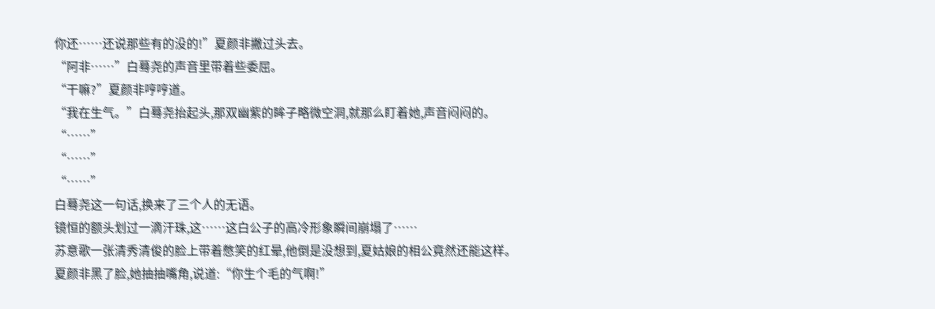你还……还说那些有的没的!”夏颜非撇过头去。
“阿非……”白蓦尧的声音里带着些委屈。
“干嘛?”夏颜非哼哼道。
“我在生气。”白蓦尧抬起头,那双幽紫的眸子略微空洞,就那么盯着她,声音闷闷的。
“……”
“……”
“……”
白蓦尧这一句话,换来了三个人的无语。
镜恒的额头划过一滴汗珠,这……这白公子的高冷形象瞬间崩塌了……
苏意歌一张清秀清俊的脸上带着憋笑的红晕,他倒是没想到,夏姑娘的相公竟然还能这样。
夏颜非黑了脸,她抽抽嘴角,说道:“你生个毛的气啊!”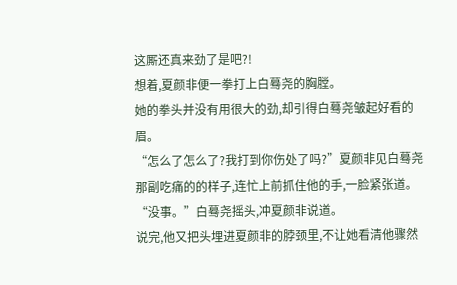这厮还真来劲了是吧?!
想着,夏颜非便一拳打上白蓦尧的胸膛。
她的拳头并没有用很大的劲,却引得白蓦尧皱起好看的眉。
“怎么了怎么了?我打到你伤处了吗?”夏颜非见白蓦尧那副吃痛的的样子,连忙上前抓住他的手,一脸紧张道。
“没事。”白蓦尧摇头,冲夏颜非说道。
说完,他又把头埋进夏颜非的脖颈里,不让她看清他骤然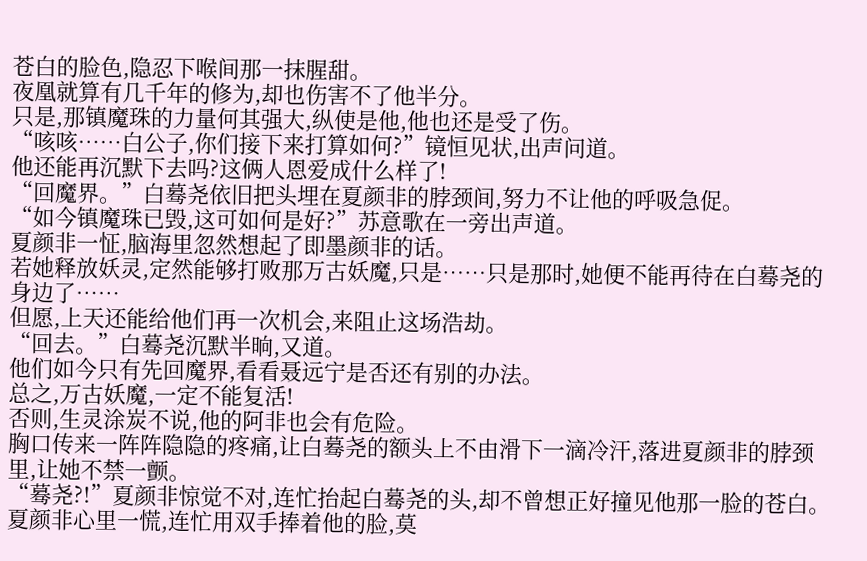苍白的脸色,隐忍下喉间那一抹腥甜。
夜凰就算有几千年的修为,却也伤害不了他半分。
只是,那镇魔珠的力量何其强大,纵使是他,他也还是受了伤。
“咳咳……白公子,你们接下来打算如何?”镜恒见状,出声问道。
他还能再沉默下去吗?这俩人恩爱成什么样了!
“回魔界。”白蓦尧依旧把头埋在夏颜非的脖颈间,努力不让他的呼吸急促。
“如今镇魔珠已毁,这可如何是好?”苏意歌在一旁出声道。
夏颜非一怔,脑海里忽然想起了即墨颜非的话。
若她释放妖灵,定然能够打败那万古妖魔,只是……只是那时,她便不能再待在白蓦尧的身边了……
但愿,上天还能给他们再一次机会,来阻止这场浩劫。
“回去。”白蓦尧沉默半晌,又道。
他们如今只有先回魔界,看看聂远宁是否还有别的办法。
总之,万古妖魔,一定不能复活!
否则,生灵涂炭不说,他的阿非也会有危险。
胸口传来一阵阵隐隐的疼痛,让白蓦尧的额头上不由滑下一滴冷汗,落进夏颜非的脖颈里,让她不禁一颤。
“蓦尧?!”夏颜非惊觉不对,连忙抬起白蓦尧的头,却不曾想正好撞见他那一脸的苍白。
夏颜非心里一慌,连忙用双手捧着他的脸,莫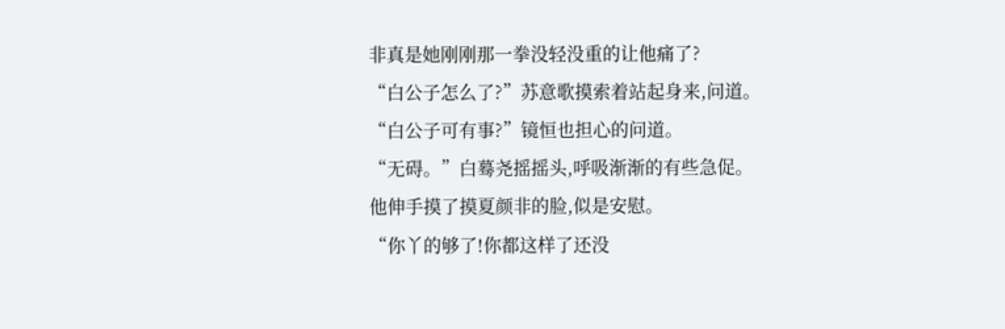非真是她刚刚那一拳没轻没重的让他痛了?
“白公子怎么了?”苏意歌摸索着站起身来,问道。
“白公子可有事?”镜恒也担心的问道。
“无碍。”白蓦尧摇摇头,呼吸渐渐的有些急促。
他伸手摸了摸夏颜非的脸,似是安慰。
“你丫的够了!你都这样了还没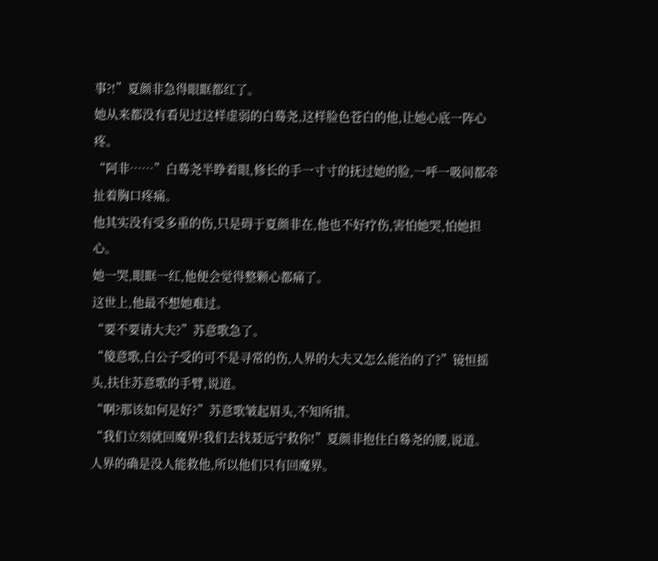事?!”夏颜非急得眼眶都红了。
她从来都没有看见过这样虚弱的白蓦尧,这样脸色苍白的他,让她心底一阵心疼。
“阿非……”白蓦尧半睁着眼,修长的手一寸寸的抚过她的脸,一呼一吸间都牵扯着胸口疼痛。
他其实没有受多重的伤,只是碍于夏颜非在,他也不好疗伤,害怕她哭,怕她担心。
她一哭,眼眶一红,他便会觉得整颗心都痛了。
这世上,他最不想她难过。
“要不要请大夫?”苏意歌急了。
“傻意歌,白公子受的可不是寻常的伤,人界的大夫又怎么能治的了?”镜恒摇头,扶住苏意歌的手臂,说道。
“啊?那该如何是好?”苏意歌皱起眉头,不知所措。
“我们立刻就回魔界!我们去找聂远宁救你!”夏颜非抱住白蓦尧的腰,说道。
人界的确是没人能救他,所以他们只有回魔界。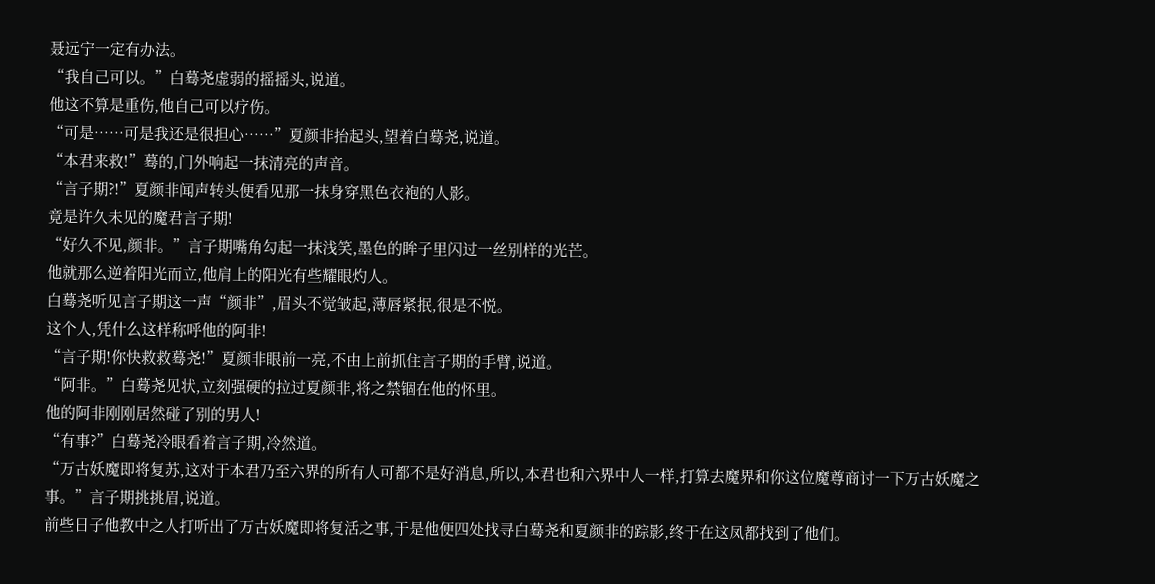聂远宁一定有办法。
“我自己可以。”白蓦尧虚弱的摇摇头,说道。
他这不算是重伤,他自己可以疗伤。
“可是……可是我还是很担心……”夏颜非抬起头,望着白蓦尧,说道。
“本君来救!”蓦的,门外响起一抹清亮的声音。
“言子期?!”夏颜非闻声转头便看见那一抹身穿黑色衣袍的人影。
竟是许久未见的魔君言子期!
“好久不见,颜非。”言子期嘴角勾起一抹浅笑,墨色的眸子里闪过一丝别样的光芒。
他就那么逆着阳光而立,他肩上的阳光有些耀眼灼人。
白蓦尧听见言子期这一声“颜非”,眉头不觉皱起,薄唇紧抿,很是不悦。
这个人,凭什么这样称呼他的阿非!
“言子期!你快救救蓦尧!”夏颜非眼前一亮,不由上前抓住言子期的手臂,说道。
“阿非。”白蓦尧见状,立刻强硬的拉过夏颜非,将之禁锢在他的怀里。
他的阿非刚刚居然碰了别的男人!
“有事?”白蓦尧冷眼看着言子期,冷然道。
“万古妖魔即将复苏,这对于本君乃至六界的所有人可都不是好消息,所以,本君也和六界中人一样,打算去魔界和你这位魔尊商讨一下万古妖魔之事。”言子期挑挑眉,说道。
前些日子他教中之人打听出了万古妖魔即将复活之事,于是他便四处找寻白蓦尧和夏颜非的踪影,终于在这凤都找到了他们。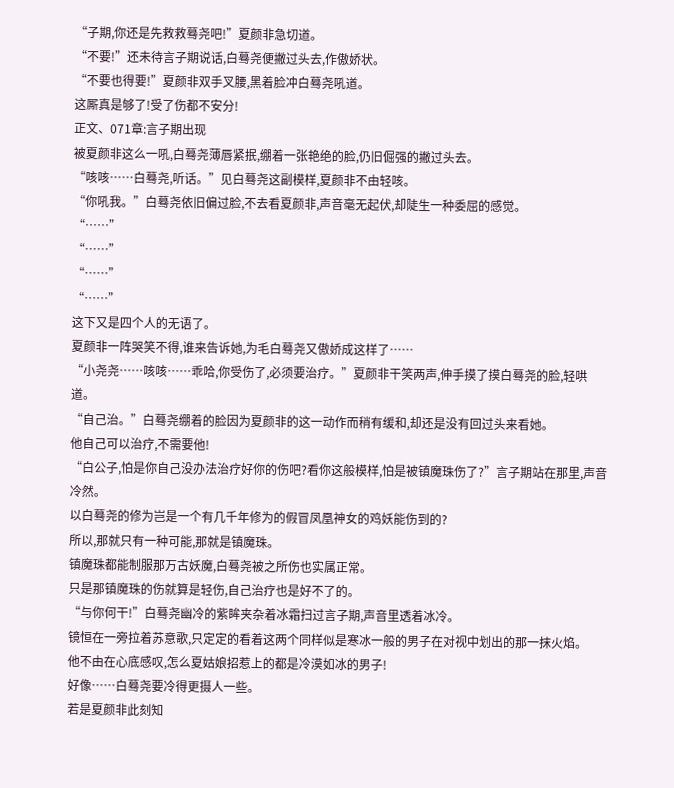“子期,你还是先救救蓦尧吧!”夏颜非急切道。
“不要!”还未待言子期说话,白蓦尧便撇过头去,作傲娇状。
“不要也得要!”夏颜非双手叉腰,黑着脸冲白蓦尧吼道。
这厮真是够了!受了伤都不安分!
正文、071章:言子期出现
被夏颜非这么一吼,白蓦尧薄唇紧抿,绷着一张艳绝的脸,仍旧倔强的撇过头去。
“咳咳……白蓦尧,听话。”见白蓦尧这副模样,夏颜非不由轻咳。
“你吼我。”白蓦尧依旧偏过脸,不去看夏颜非,声音毫无起伏,却陡生一种委屈的感觉。
“……”
“……”
“……”
“……”
这下又是四个人的无语了。
夏颜非一阵哭笑不得,谁来告诉她,为毛白蓦尧又傲娇成这样了……
“小尧尧……咳咳……乖哈,你受伤了,必须要治疗。”夏颜非干笑两声,伸手摸了摸白蓦尧的脸,轻哄道。
“自己治。”白蓦尧绷着的脸因为夏颜非的这一动作而稍有缓和,却还是没有回过头来看她。
他自己可以治疗,不需要他!
“白公子,怕是你自己没办法治疗好你的伤吧?看你这般模样,怕是被镇魔珠伤了?”言子期站在那里,声音冷然。
以白蓦尧的修为岂是一个有几千年修为的假冒凤凰神女的鸡妖能伤到的?
所以,那就只有一种可能,那就是镇魔珠。
镇魔珠都能制服那万古妖魔,白蓦尧被之所伤也实属正常。
只是那镇魔珠的伤就算是轻伤,自己治疗也是好不了的。
“与你何干!”白蓦尧幽冷的紫眸夹杂着冰霜扫过言子期,声音里透着冰冷。
镜恒在一旁拉着苏意歌,只定定的看着这两个同样似是寒冰一般的男子在对视中划出的那一抹火焰。
他不由在心底感叹,怎么夏姑娘招惹上的都是冷漠如冰的男子!
好像……白蓦尧要冷得更摄人一些。
若是夏颜非此刻知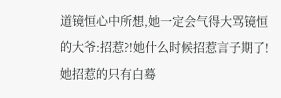道镜恒心中所想,她一定会气得大骂镜恒的大爷:招惹?!她什么时候招惹言子期了!她招惹的只有白蓦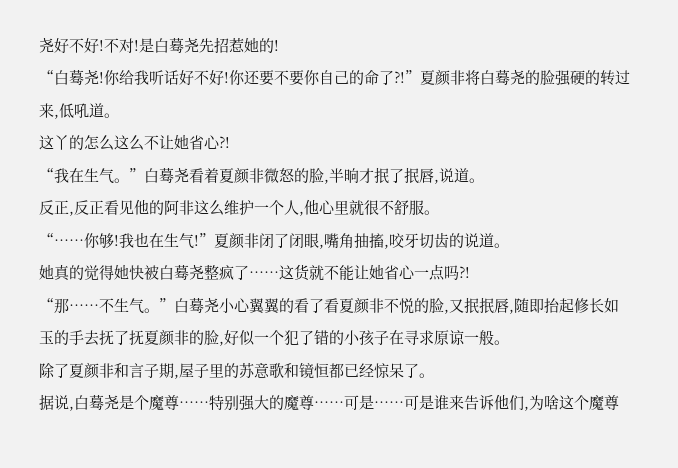尧好不好!不对!是白蓦尧先招惹她的!
“白蓦尧!你给我听话好不好!你还要不要你自己的命了?!”夏颜非将白蓦尧的脸强硬的转过来,低吼道。
这丫的怎么这么不让她省心?!
“我在生气。”白蓦尧看着夏颜非微怒的脸,半晌才抿了抿唇,说道。
反正,反正看见他的阿非这么维护一个人,他心里就很不舒服。
“……你够!我也在生气!”夏颜非闭了闭眼,嘴角抽搐,咬牙切齿的说道。
她真的觉得她快被白蓦尧整疯了……这货就不能让她省心一点吗?!
“那……不生气。”白蓦尧小心翼翼的看了看夏颜非不悦的脸,又抿抿唇,随即抬起修长如玉的手去抚了抚夏颜非的脸,好似一个犯了错的小孩子在寻求原谅一般。
除了夏颜非和言子期,屋子里的苏意歌和镜恒都已经惊呆了。
据说,白蓦尧是个魔尊……特别强大的魔尊……可是……可是谁来告诉他们,为啥这个魔尊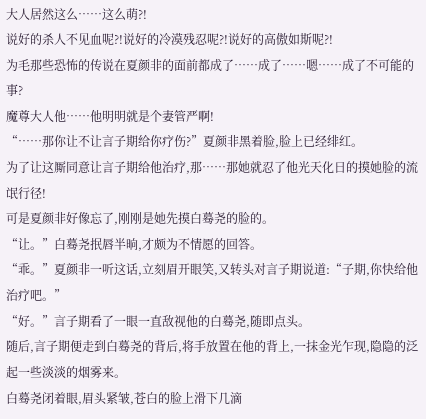大人居然这么……这么萌?!
说好的杀人不见血呢?!说好的冷漠残忍呢?!说好的高傲如斯呢?!
为毛那些恐怖的传说在夏颜非的面前都成了……成了……嗯……成了不可能的事?
魔尊大人他……他明明就是个妻管严啊!
“……那你让不让言子期给你疗伤?”夏颜非黑着脸,脸上已经绯红。
为了让这厮同意让言子期给他治疗,那……那她就忍了他光天化日的摸她脸的流氓行径!
可是夏颜非好像忘了,刚刚是她先摸白蓦尧的脸的。
“让。”白蓦尧抿唇半晌,才颇为不情愿的回答。
“乖。”夏颜非一听这话,立刻眉开眼笑,又转头对言子期说道:“子期,你快给他治疗吧。”
“好。”言子期看了一眼一直敌视他的白蓦尧,随即点头。
随后,言子期便走到白蓦尧的背后,将手放置在他的背上,一抹金光乍现,隐隐的泛起一些淡淡的烟雾来。
白蓦尧闭着眼,眉头紧皱,苍白的脸上滑下几滴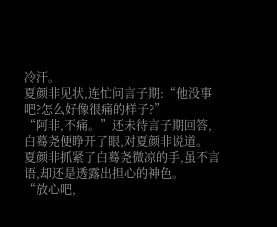冷汗。
夏颜非见状,连忙问言子期:“他没事吧?怎么好像很痛的样子?”
“阿非,不痛。”还未待言子期回答,白蓦尧便睁开了眼,对夏颜非说道。
夏颜非抓紧了白蓦尧微凉的手,虽不言语,却还是透露出担心的神色。
“放心吧,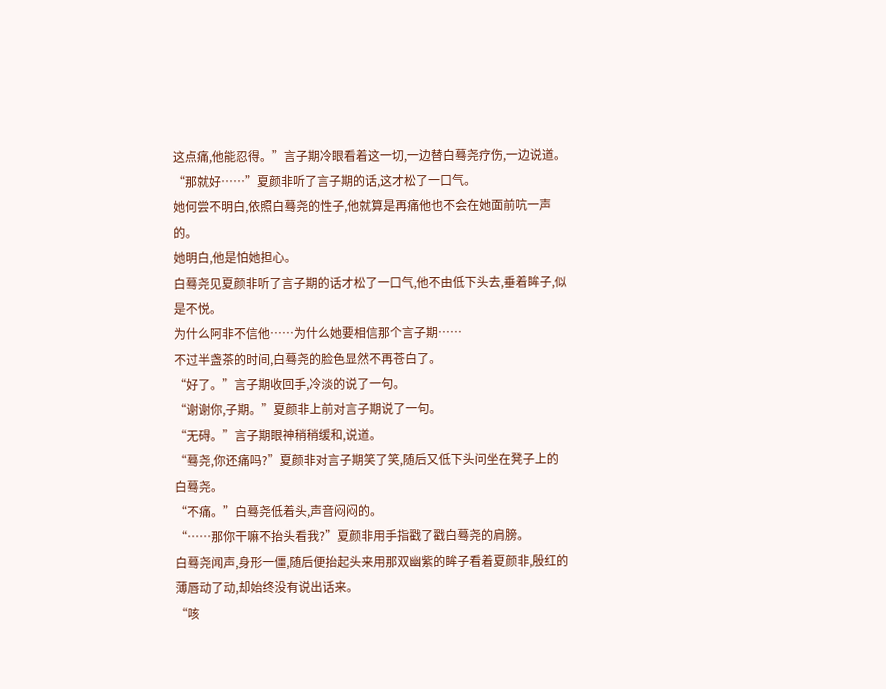这点痛,他能忍得。”言子期冷眼看着这一切,一边替白蓦尧疗伤,一边说道。
“那就好……”夏颜非听了言子期的话,这才松了一口气。
她何尝不明白,依照白蓦尧的性子,他就算是再痛他也不会在她面前吭一声的。
她明白,他是怕她担心。
白蓦尧见夏颜非听了言子期的话才松了一口气,他不由低下头去,垂着眸子,似是不悦。
为什么阿非不信他……为什么她要相信那个言子期……
不过半盏茶的时间,白蓦尧的脸色显然不再苍白了。
“好了。”言子期收回手,冷淡的说了一句。
“谢谢你,子期。”夏颜非上前对言子期说了一句。
“无碍。”言子期眼神稍稍缓和,说道。
“蓦尧,你还痛吗?”夏颜非对言子期笑了笑,随后又低下头问坐在凳子上的白蓦尧。
“不痛。”白蓦尧低着头,声音闷闷的。
“……那你干嘛不抬头看我?”夏颜非用手指戳了戳白蓦尧的肩膀。
白蓦尧闻声,身形一僵,随后便抬起头来用那双幽紫的眸子看着夏颜非,殷红的薄唇动了动,却始终没有说出话来。
“咳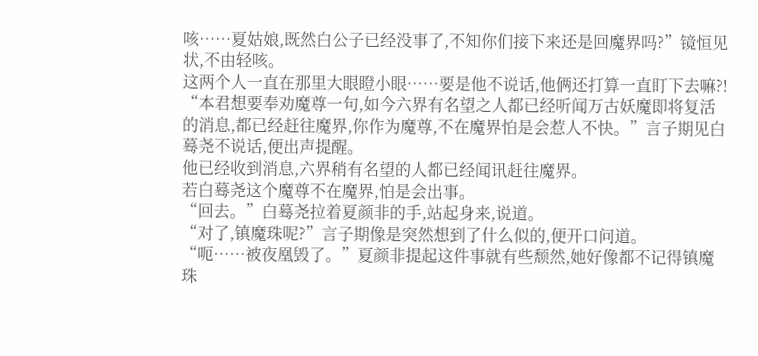咳……夏姑娘,既然白公子已经没事了,不知你们接下来还是回魔界吗?”镜恒见状,不由轻咳。
这两个人一直在那里大眼瞪小眼……要是他不说话,他俩还打算一直盯下去嘛?!
“本君想要奉劝魔尊一句,如今六界有名望之人都已经听闻万古妖魔即将复活的消息,都已经赶往魔界,你作为魔尊,不在魔界怕是会惹人不快。”言子期见白蓦尧不说话,便出声提醒。
他已经收到消息,六界稍有名望的人都已经闻讯赶往魔界。
若白蓦尧这个魔尊不在魔界,怕是会出事。
“回去。”白蓦尧拉着夏颜非的手,站起身来,说道。
“对了,镇魔珠呢?”言子期像是突然想到了什么似的,便开口问道。
“呃……被夜凰毁了。”夏颜非提起这件事就有些颓然,她好像都不记得镇魔珠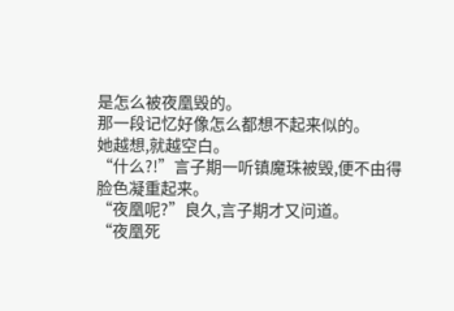是怎么被夜凰毁的。
那一段记忆好像怎么都想不起来似的。
她越想,就越空白。
“什么?!”言子期一听镇魔珠被毁,便不由得脸色凝重起来。
“夜凰呢?”良久,言子期才又问道。
“夜凰死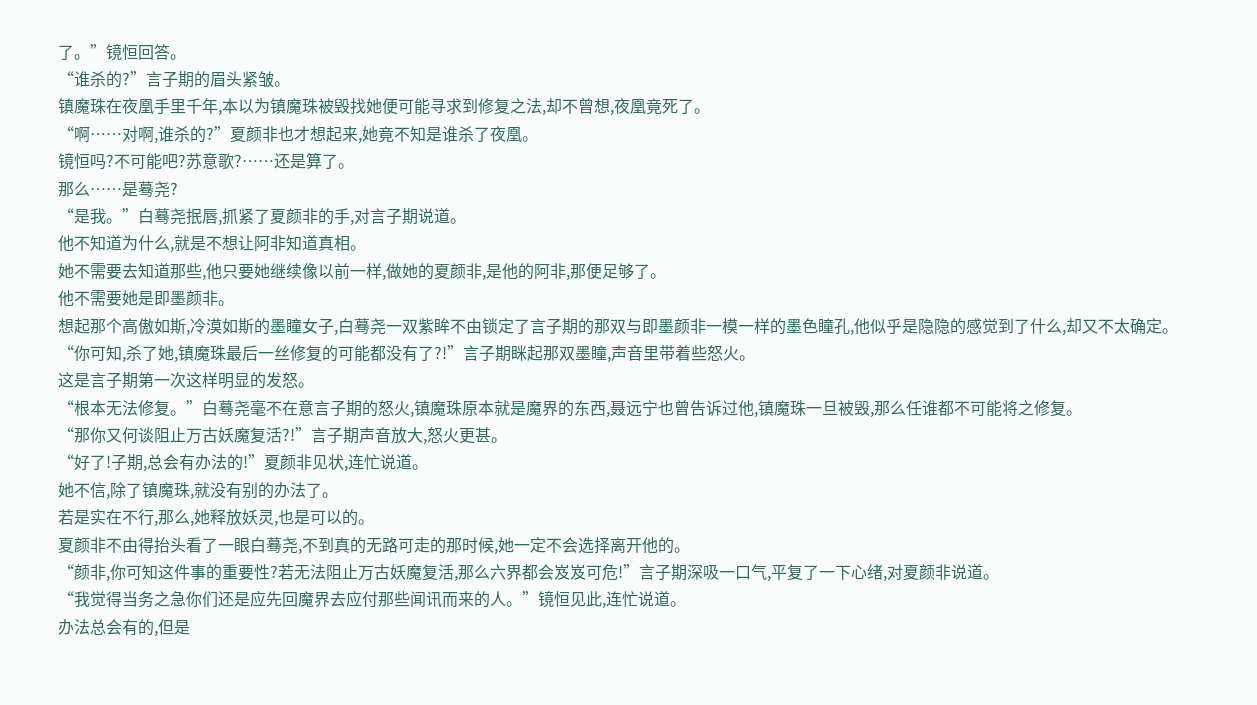了。”镜恒回答。
“谁杀的?”言子期的眉头紧皱。
镇魔珠在夜凰手里千年,本以为镇魔珠被毁找她便可能寻求到修复之法,却不曾想,夜凰竟死了。
“啊……对啊,谁杀的?”夏颜非也才想起来,她竟不知是谁杀了夜凰。
镜恒吗?不可能吧?苏意歌?……还是算了。
那么……是蓦尧?
“是我。”白蓦尧抿唇,抓紧了夏颜非的手,对言子期说道。
他不知道为什么,就是不想让阿非知道真相。
她不需要去知道那些,他只要她继续像以前一样,做她的夏颜非,是他的阿非,那便足够了。
他不需要她是即墨颜非。
想起那个高傲如斯,冷漠如斯的墨瞳女子,白蓦尧一双紫眸不由锁定了言子期的那双与即墨颜非一模一样的墨色瞳孔,他似乎是隐隐的感觉到了什么,却又不太确定。
“你可知,杀了她,镇魔珠最后一丝修复的可能都没有了?!”言子期眯起那双墨瞳,声音里带着些怒火。
这是言子期第一次这样明显的发怒。
“根本无法修复。”白蓦尧毫不在意言子期的怒火,镇魔珠原本就是魔界的东西,聂远宁也曾告诉过他,镇魔珠一旦被毁,那么任谁都不可能将之修复。
“那你又何谈阻止万古妖魔复活?!”言子期声音放大,怒火更甚。
“好了!子期,总会有办法的!”夏颜非见状,连忙说道。
她不信,除了镇魔珠,就没有别的办法了。
若是实在不行,那么,她释放妖灵,也是可以的。
夏颜非不由得抬头看了一眼白蓦尧,不到真的无路可走的那时候,她一定不会选择离开他的。
“颜非,你可知这件事的重要性?若无法阻止万古妖魔复活,那么六界都会岌岌可危!”言子期深吸一口气,平复了一下心绪,对夏颜非说道。
“我觉得当务之急你们还是应先回魔界去应付那些闻讯而来的人。”镜恒见此,连忙说道。
办法总会有的,但是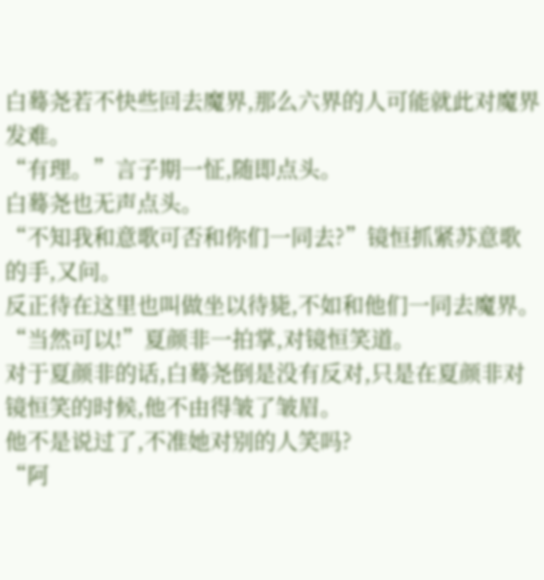白蓦尧若不快些回去魔界,那么六界的人可能就此对魔界发难。
“有理。”言子期一怔,随即点头。
白蓦尧也无声点头。
“不知我和意歌可否和你们一同去?”镜恒抓紧苏意歌的手,又问。
反正待在这里也叫做坐以待毙,不如和他们一同去魔界。
“当然可以!”夏颜非一拍掌,对镜恒笑道。
对于夏颜非的话,白蓦尧倒是没有反对,只是在夏颜非对镜恒笑的时候,他不由得皱了皱眉。
他不是说过了,不准她对别的人笑吗?
“阿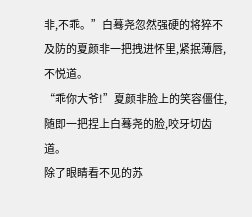非,不乖。”白蓦尧忽然强硬的将猝不及防的夏颜非一把拽进怀里,紧抿薄唇,不悦道。
“乖你大爷!”夏颜非脸上的笑容僵住,随即一把捏上白蓦尧的脸,咬牙切齿道。
除了眼睛看不见的苏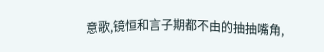意歌,镜恒和言子期都不由的抽抽嘴角,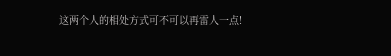这两个人的相处方式可不可以再雷人一点!